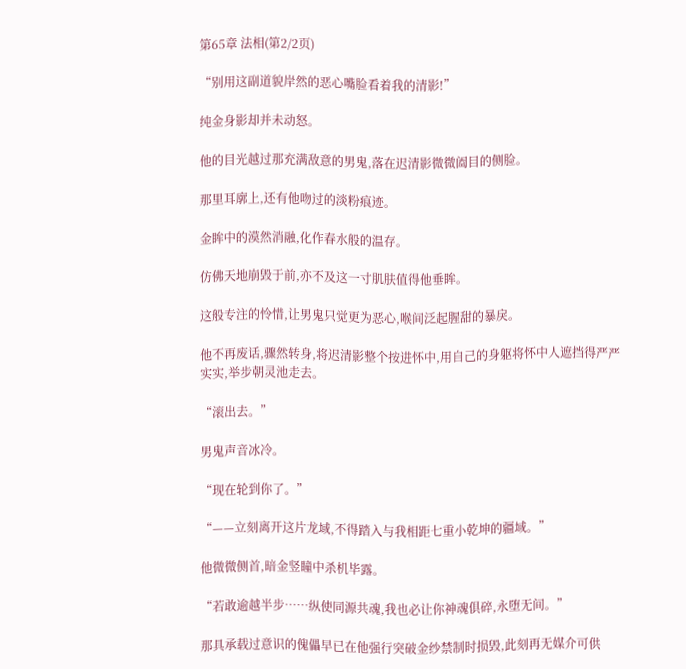第65章 法相(第2/2页)

“别用这副道貌岸然的恶心嘴脸看着我的清影!”

纯金身影却并未动怒。

他的目光越过那充满敌意的男鬼,落在迟清影微微阖目的侧脸。

那里耳廓上,还有他吻过的淡粉痕迹。

金眸中的漠然消融,化作春水般的温存。

仿佛天地崩毁于前,亦不及这一寸肌肤值得他垂眸。

这般专注的怜惜,让男鬼只觉更为恶心,喉间泛起腥甜的暴戾。

他不再废话,骤然转身,将迟清影整个按进怀中,用自己的身躯将怀中人遮挡得严严实实,举步朝灵池走去。

“滚出去。”

男鬼声音冰冷。

“现在轮到你了。”

“——立刻离开这片龙域,不得踏入与我相距七重小乾坤的疆域。”

他微微侧首,暗金竖瞳中杀机毕露。

“若敢逾越半步……纵使同源共魂,我也必让你神魂俱碎,永堕无间。”

那具承载过意识的傀儡早已在他强行突破金纱禁制时损毁,此刻再无媒介可供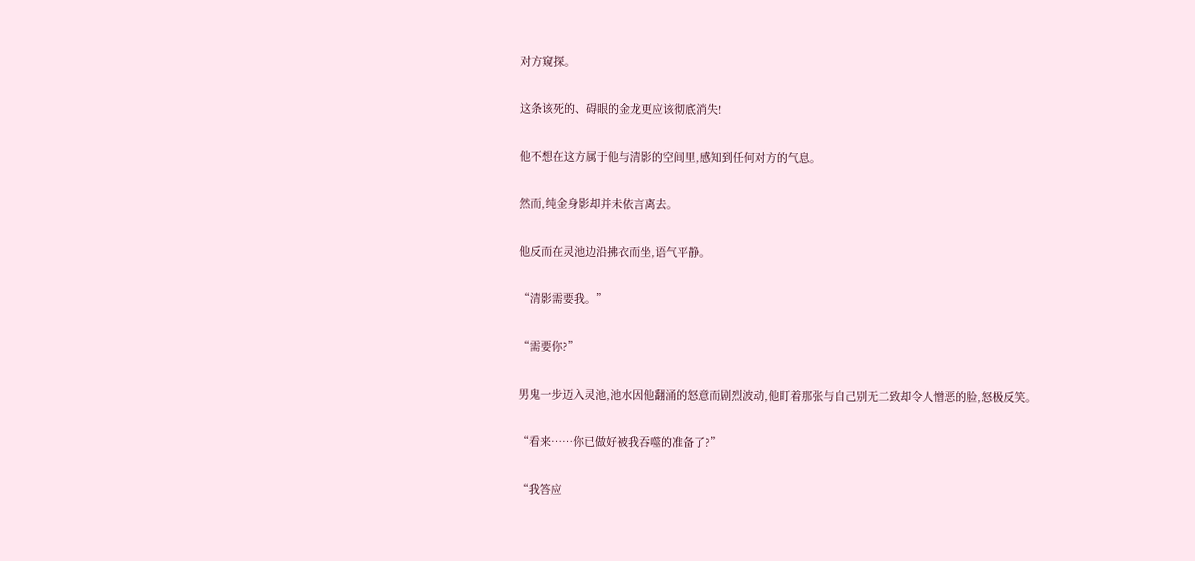对方窥探。

这条该死的、碍眼的金龙更应该彻底消失!

他不想在这方属于他与清影的空间里,感知到任何对方的气息。

然而,纯金身影却并未依言离去。

他反而在灵池边沿拂衣而坐,语气平静。

“清影需要我。”

“需要你?”

男鬼一步迈入灵池,池水因他翻涌的怒意而剧烈波动,他盯着那张与自己别无二致却令人憎恶的脸,怒极反笑。

“看来……你已做好被我吞噬的准备了?”

“我答应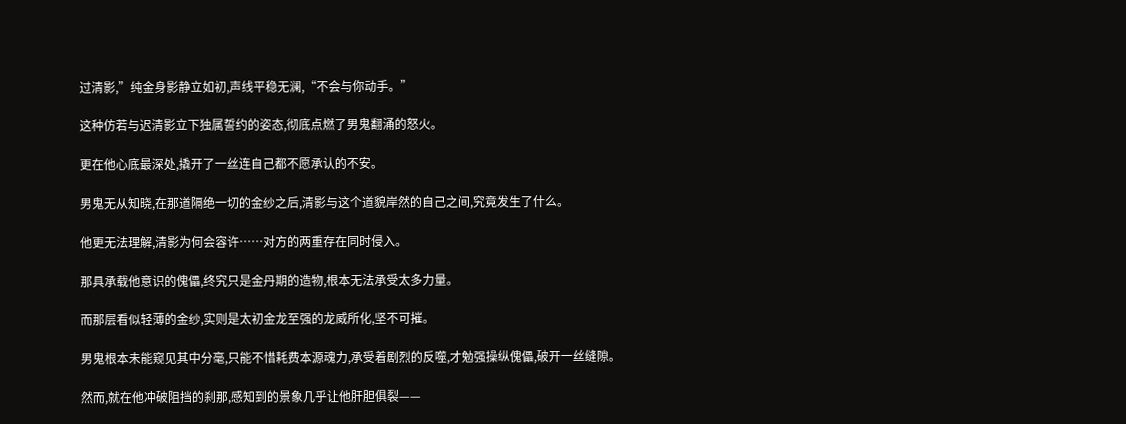过清影,”纯金身影静立如初,声线平稳无澜,“不会与你动手。”

这种仿若与迟清影立下独属誓约的姿态,彻底点燃了男鬼翻涌的怒火。

更在他心底最深处,撬开了一丝连自己都不愿承认的不安。

男鬼无从知晓,在那道隔绝一切的金纱之后,清影与这个道貌岸然的自己之间,究竟发生了什么。

他更无法理解,清影为何会容许……对方的两重存在同时侵入。

那具承载他意识的傀儡,终究只是金丹期的造物,根本无法承受太多力量。

而那层看似轻薄的金纱,实则是太初金龙至强的龙威所化,坚不可摧。

男鬼根本未能窥见其中分毫,只能不惜耗费本源魂力,承受着剧烈的反噬,才勉强操纵傀儡,破开一丝缝隙。

然而,就在他冲破阻挡的刹那,感知到的景象几乎让他肝胆俱裂——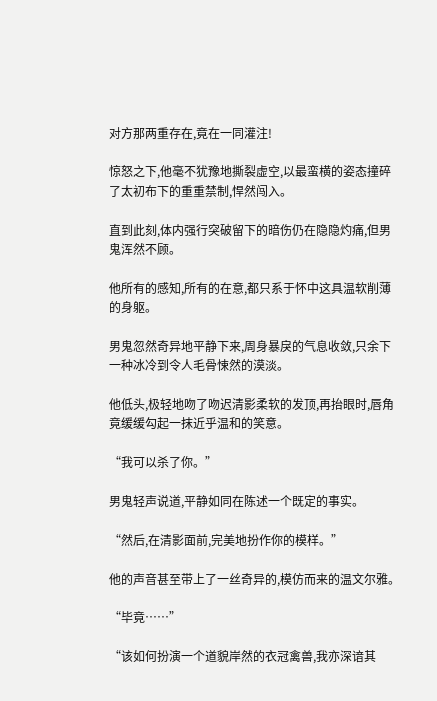对方那两重存在,竟在一同灌注!

惊怒之下,他毫不犹豫地撕裂虚空,以最蛮横的姿态撞碎了太初布下的重重禁制,悍然闯入。

直到此刻,体内强行突破留下的暗伤仍在隐隐灼痛,但男鬼浑然不顾。

他所有的感知,所有的在意,都只系于怀中这具温软削薄的身躯。

男鬼忽然奇异地平静下来,周身暴戾的气息收敛,只余下一种冰冷到令人毛骨悚然的漠淡。

他低头,极轻地吻了吻迟清影柔软的发顶,再抬眼时,唇角竟缓缓勾起一抹近乎温和的笑意。

“我可以杀了你。”

男鬼轻声说道,平静如同在陈述一个既定的事实。

“然后,在清影面前,完美地扮作你的模样。”

他的声音甚至带上了一丝奇异的,模仿而来的温文尔雅。

“毕竟……”

“该如何扮演一个道貌岸然的衣冠禽兽,我亦深谙其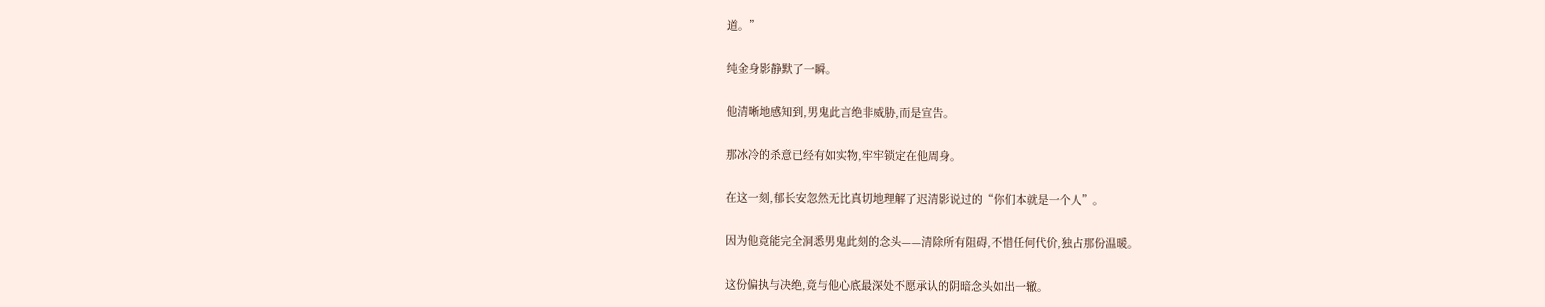道。”

纯金身影静默了一瞬。

他清晰地感知到,男鬼此言绝非威胁,而是宣告。

那冰冷的杀意已经有如实物,牢牢锁定在他周身。

在这一刻,郁长安忽然无比真切地理解了迟清影说过的“你们本就是一个人”。

因为他竟能完全洞悉男鬼此刻的念头——清除所有阻碍,不惜任何代价,独占那份温暖。

这份偏执与决绝,竟与他心底最深处不愿承认的阴暗念头如出一辙。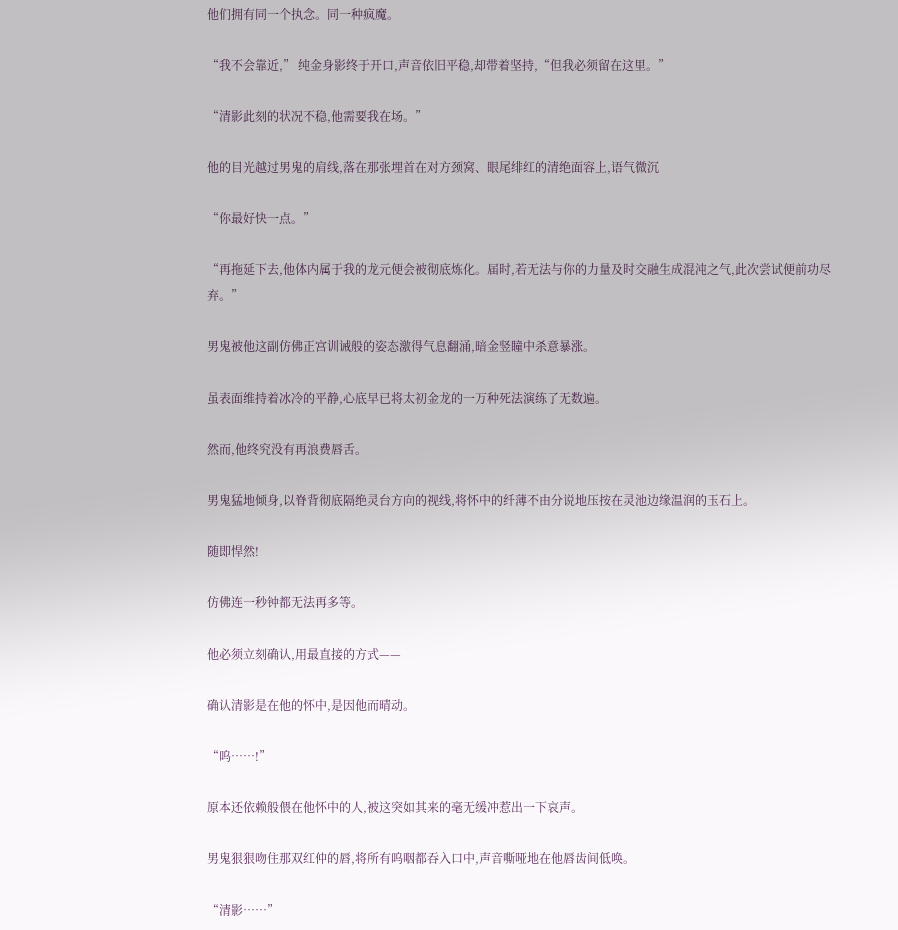他们拥有同一个执念。同一种疯魔。

“我不会靠近,” 纯金身影终于开口,声音依旧平稳,却带着坚持,“但我必须留在这里。”

“清影此刻的状况不稳,他需要我在场。”

他的目光越过男鬼的肩线,落在那张埋首在对方颈窝、眼尾绯红的清绝面容上,语气微沉

“你最好快一点。”

“再拖延下去,他体内属于我的龙元便会被彻底炼化。届时,若无法与你的力量及时交融生成混沌之气,此次尝试便前功尽弃。”

男鬼被他这副仿佛正宫训诫般的姿态激得气息翻涌,暗金竖瞳中杀意暴涨。

虽表面维持着冰冷的平静,心底早已将太初金龙的一万种死法演练了无数遍。

然而,他终究没有再浪费唇舌。

男鬼猛地倾身,以脊背彻底隔绝灵台方向的视线,将怀中的纤薄不由分说地压按在灵池边缘温润的玉石上。

随即悍然!

仿佛连一秒钟都无法再多等。

他必须立刻确认,用最直接的方式——

确认清影是在他的怀中,是因他而晴动。

“呜……!”

原本还依赖般偎在他怀中的人,被这突如其来的毫无缓冲惹出一下哀声。

男鬼狠狠吻住那双红仲的唇,将所有呜咽都吞入口中,声音嘶哑地在他唇齿间低唤。

“清影……”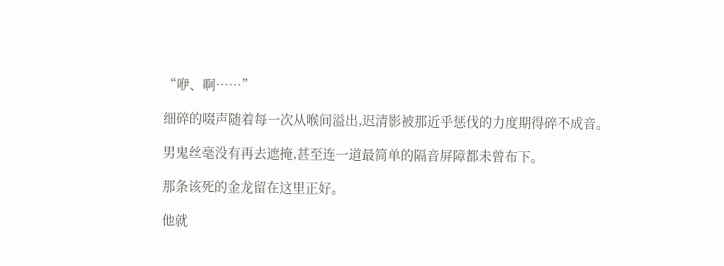“咿、啊……”

细碎的啜声随着每一次从喉间溢出,迟清影被那近乎惩伐的力度期得碎不成音。

男鬼丝毫没有再去遮掩,甚至连一道最简单的隔音屏障都未曾布下。

那条该死的金龙留在这里正好。

他就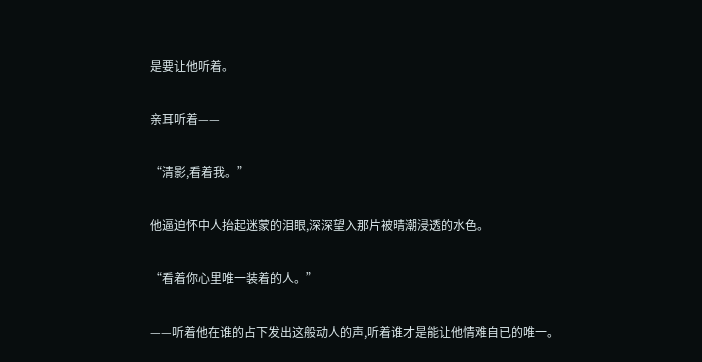是要让他听着。

亲耳听着——

“清影,看着我。”

他逼迫怀中人抬起迷蒙的泪眼,深深望入那片被晴潮浸透的水色。

“看着你心里唯一装着的人。”

——听着他在谁的占下发出这般动人的声,听着谁才是能让他情难自已的唯一。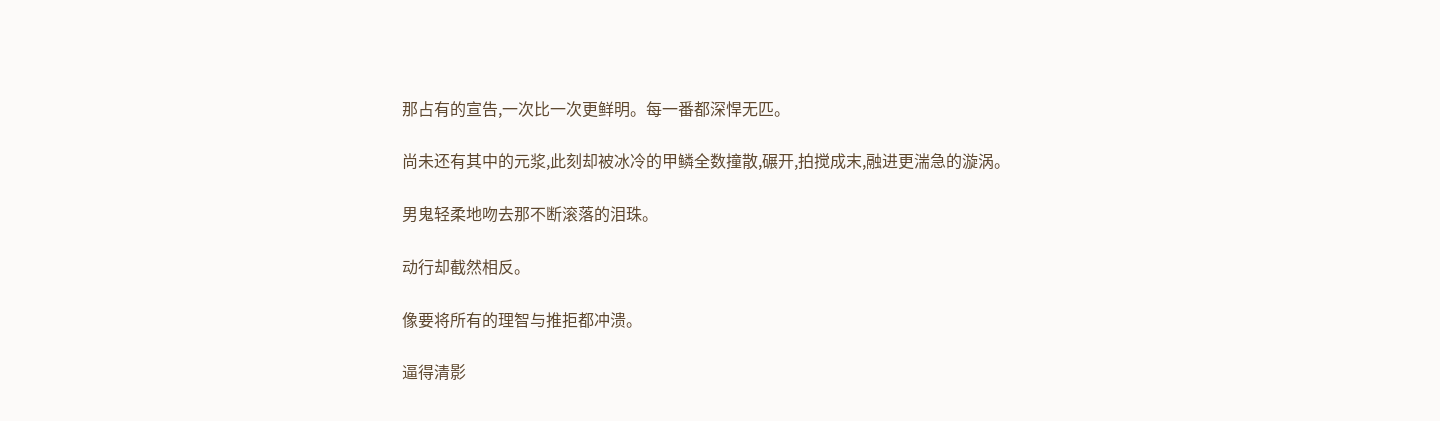那占有的宣告,一次比一次更鲜明。每一番都深悍无匹。

尚未还有其中的元浆,此刻却被冰冷的甲鳞全数撞散,碾开,拍搅成末,融进更湍急的漩涡。

男鬼轻柔地吻去那不断滚落的泪珠。

动行却截然相反。

像要将所有的理智与推拒都冲溃。

逼得清影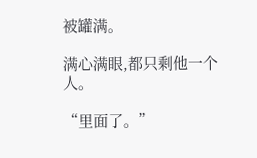被罐满。

满心满眼,都只剩他一个人。

“里面了。”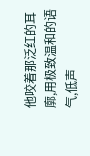他咬着那泛红的耳廓,用极致温和的语气,低声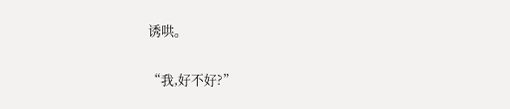诱哄。

“我,好不好?”